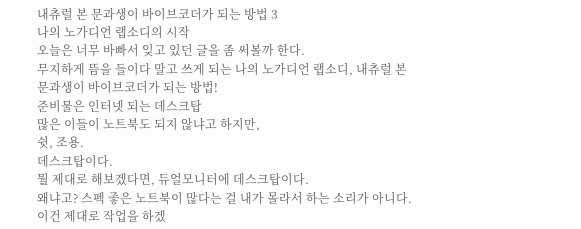내츄럴 본 문과생이 바이브코더가 되는 방법 3
나의 노가디언 랩소디의 시작
오늘은 너무 바빠서 잊고 있던 글을 좀 써볼까 한다.
무지하게 뜸을 들이다 말고 쓰게 되는 나의 노가디언 랩소디, 내츄럴 본 문과생이 바이브코더가 되는 방법!
준비물은 인터넷 되는 데스크탑
많은 이들이 노트북도 되지 않냐고 하지만,
쉿, 조용.
데스크탑이다.
뭘 제대로 해보겠다면, 듀얼모니터에 데스크탑이다.
왜냐고? 스펙 좋은 노트북이 많다는 걸 내가 몰라서 하는 소리가 아니다. 이건 제대로 작업을 하겠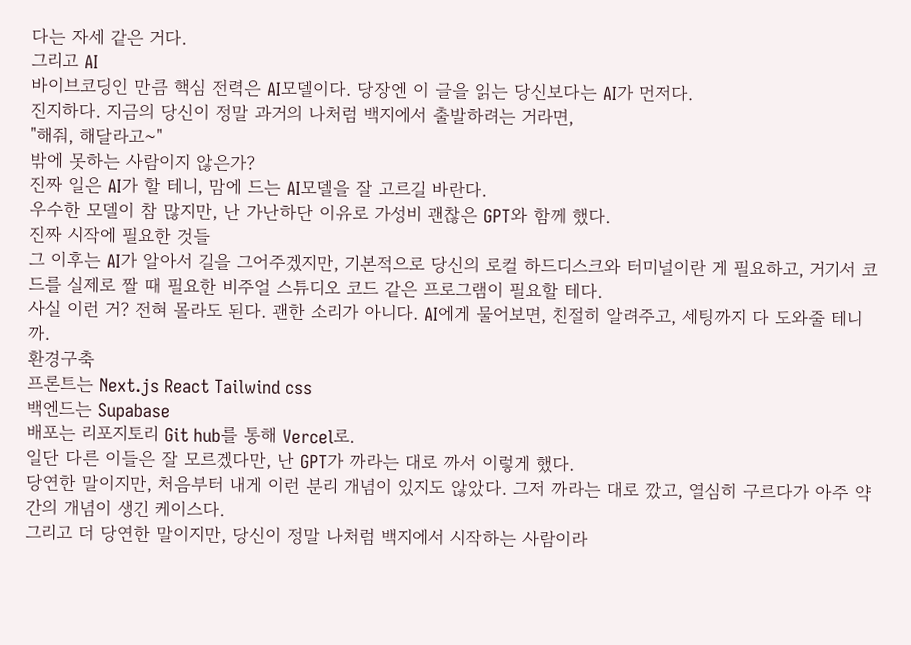다는 자세 같은 거다.
그리고 AI
바이브코딩인 만큼 핵심 전력은 AI모델이다. 당장엔 이 글을 읽는 당신보다는 AI가 먼저다.
진지하다. 지금의 당신이 정말 과거의 나처럼 백지에서 출발하려는 거라면,
"해줘, 해달라고~"
밖에 못하는 사람이지 않은가?
진짜 일은 AI가 할 테니, 맘에 드는 AI모델을 잘 고르길 바란다.
우수한 모델이 참 많지만, 난 가난하단 이유로 가성비 괜찮은 GPT와 함께 했다.
진짜 시작에 필요한 것들
그 이후는 AI가 알아서 길을 그어주겠지만, 기본적으로 당신의 로컬 하드디스크와 터미널이란 게 필요하고, 거기서 코드를 실제로 짤 때 필요한 비주얼 스튜디오 코드 같은 프로그램이 필요할 테다.
사실 이런 거? 전혀 몰라도 된다. 괜한 소리가 아니다. AI에게 물어보면, 친절히 알려주고, 세팅까지 다 도와줄 테니까.
환경구축
프론트는 Next.js React Tailwind css
백엔드는 Supabase
배포는 리포지토리 Git hub를 통해 Vercel로.
일단 다른 이들은 잘 모르겠다만, 난 GPT가 까라는 대로 까서 이렇게 했다.
당연한 말이지만, 처음부터 내게 이런 분리 개념이 있지도 않았다. 그저 까라는 대로 깠고, 열심히 구르다가 아주 약간의 개념이 생긴 케이스다.
그리고 더 당연한 말이지만, 당신이 정말 나처럼 백지에서 시작하는 사람이라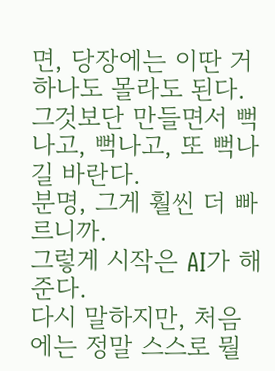면, 당장에는 이딴 거 하나도 몰라도 된다.
그것보단 만들면서 뻑나고, 뻑나고, 또 뻑나길 바란다.
분명, 그게 훨씬 더 빠르니까.
그렇게 시작은 AI가 해준다.
다시 말하지만, 처음에는 정말 스스로 뭘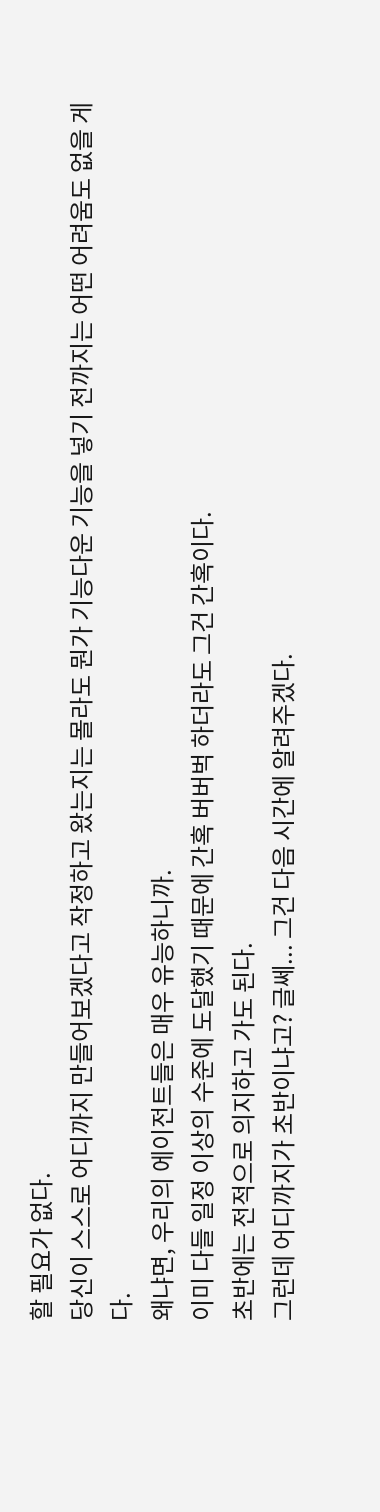할 필요가 없다.
당신이 스스로 어디까지 만들어보겠다고 작정하고 왔는지는 몰라도 뭔가 기능다운 기능을 넣기 전까지는 어떤 어려움도 없을 게다.
왜냐면, 우리의 에이전트들은 매우 유능하니까.
이미 다들 일정 이상의 수준에 도달했기 때문에 간혹 버버벅 하더라도 그건 간혹이다.
초반에는 전적으로 의지하고 가도 된다.
그런데 어디까지가 초반이냐고? 글쎄... 그건 다음 시간에 알려주겠다.